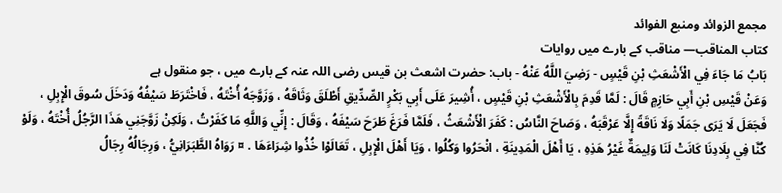مجمع الزوائد ومنبع الفوائد
كتاب المناقب— مناقب کے بارے میں روایات
بَابُ مَا جَاءَ فِي الْأَشْعَثِ بْنِ قَيْسٍ - رَضِيَ اللَّهُ عَنْهُ - باب: حضرت اشعث بن قیس رضی اللہ عنہ کے بارے میں ، جو منقول ہے
وَعَنْ قَيْسِ بْنِ أَبِي حَازِمٍ قَالَ : لَمَّا قَدِمَ بِالْأَشْعَثِ بْنِ قَيْسٍ ، أُشِيرَ عَلَى أَبِي بَكْرٍ الصِّدِّيقِ أَطْلَقَ وَثَاقَهُ ، وَزَوَّجَهُ أُخْتَهُ ، فَاخْتَرَطَ سَيْفُهُ وَدَخَلَ سُوقَ الْإِبِلِ ، فَجَعَلَ لَا يَرَى جَمَلًا وَلَا نَاقَةً إِلَّا عَرْقَبَهُ ، وَصَاحَ النَّاسُ : كَفَرَ الْأَشْعَثُ ، فَلَمَّا فَرَغَ طَرَحَ سَيْفَهُ ، وَقَالَ : إِنِّي وَاللَّهِ مَا كَفَرْتُ ، وَلَكِنْ زَوَّجَنِي هَذَا الرَّجُلُ أُخْتَهُ ، وَلَوْ كُنَّا فِي بِلَادِنَا كَانَتْ لَنَا وَلِيمَةٌ غَيْرُ هَذِهِ ، يَا أَهْلَ الْمَدِينَةِ ، انْحَرُوا وَكُلُوا ، وَيَا أَهْلَ الْإِبِلِ ، تَعَالَوْا خُذُوا شِرَاءَهَا . ¤ رَوَاهُ الطَّبَرَانِيُّ ، وَرِجَالُهُ رِجَالُ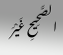الصَّحِيحِ غَيْرَ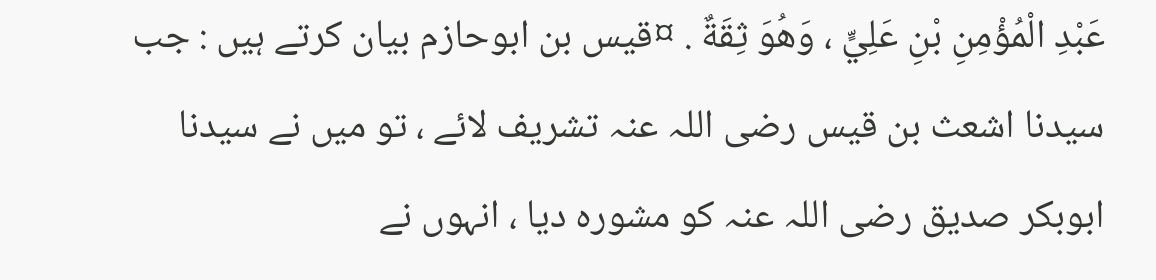عَبْدِ الْمُؤْمِنِ بْنِ عَلِيٍّ ، وَهُوَ ثِقَةٌ . ¤قیس بن ابوحازم بیان کرتے ہیں : جب سیدنا اشعث بن قیس رضی اللہ عنہ تشریف لائے ، تو میں نے سیدنا ابوبکر صدیق رضی اللہ عنہ کو مشورہ دیا ، انہوں نے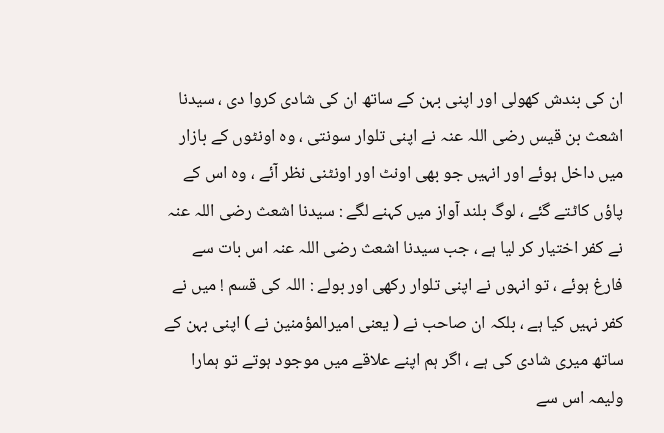ان کی بندش کھولی اور اپنی بہن کے ساتھ ان کی شادی کروا دی ، سیدنا اشعث بن قیس رضی اللہ عنہ نے اپنی تلوار سونتی ، وہ اونٹوں کے بازار میں داخل ہوئے اور انہیں جو بھی اونٹ اور اونٹنی نظر آئے ، وہ اس کے پاؤں کاٹتے گئے ، لوگ بلند آواز میں کہنے لگے : سیدنا اشعث رضی اللہ عنہ نے کفر اختیار کر لیا ہے ، جب سیدنا اشعث رضی اللہ عنہ اس بات سے فارغ ہوئے ، تو انہوں نے اپنی تلوار رکھی اور بولے : اللہ کی قسم ! میں نے کفر نہیں کیا ہے ، بلکہ ان صاحب نے ( یعنی امیرالمؤمنین نے ) اپنی بہن کے ساتھ میری شادی کی ہے ، اگر ہم اپنے علاقے میں موجود ہوتے تو ہمارا ولیمہ اس سے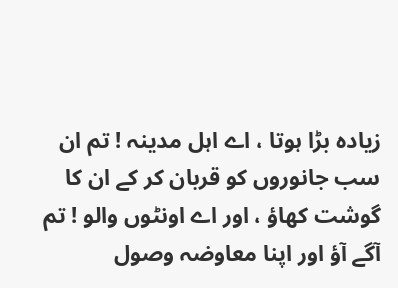زیادہ بڑا ہوتا ، اے اہل مدینہ ! تم ان سب جانوروں کو قربان کر کے ان کا گوشت کھاؤ ، اور اے اونٹوں والو ! تم آگے آؤ اور اپنا معاوضہ وصول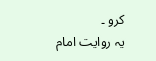کرو ۔
یہ روایت امام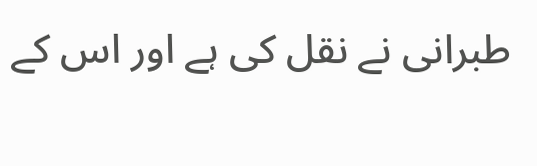طبرانی نے نقل کی ہے اور اس کے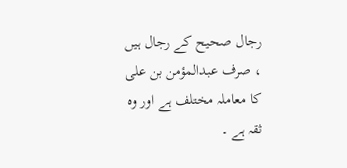رجال صحیح کے رجال ہیں ، صرف عبدالمؤمن بن علی کا معاملہ مختلف ہے اور وہ ثقہ ہے ۔